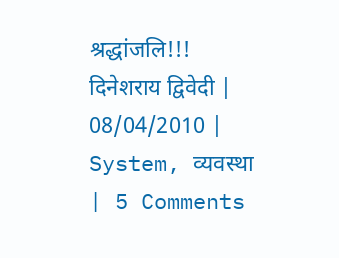श्रद्धांजलि!!! दिनेशराय द्विवेदी | 08/04/2010 | System, व्यवस्था | 5 Comments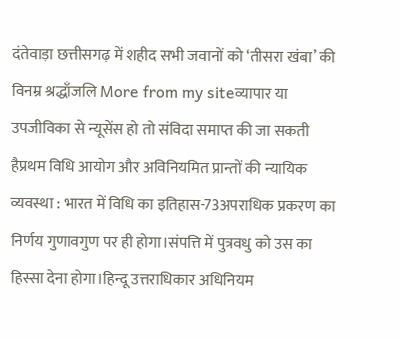दंतेवाड़ा छत्तीसगढ़ में शहीद सभी जवानों को ‘तीसरा खंबा’ की विनम्र श्रद्धाँजलि More from my siteव्यापार या उपजीविका से न्यूसेंस हो तो संविदा समाप्त की जा सकती हैप्रथम विधि आयोग और अविनियमित प्रान्तों की न्यायिक व्यवस्था : भारत में विधि का इतिहास-73अपराधिक प्रकरण का निर्णय गुणावगुण पर ही होगा।संपत्ति में पुत्रवधु को उस का हिस्सा देना होगा।हिन्दू उत्तराधिकार अधिनियम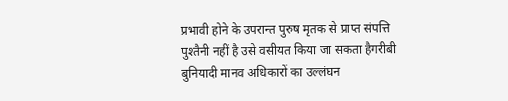प्रभावी होने के उपरान्त पुरुष मृतक से प्राप्त संपत्ति पुश्तैनी नहीं है उसे वसीयत किया जा सकता हैगरीबी बुनियादी मानव अधिकारों का उल्लंघन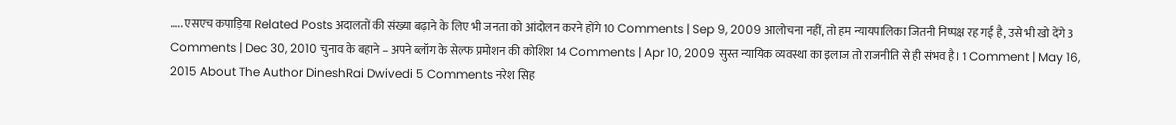….. एसएच कपाड़िया Related Posts अदालतों की संख्या बढ़ाने के लिए भी जनता को आंदोलन करने होंगे 10 Comments | Sep 9, 2009 आलोचना नहीं, तो हम न्यायपालिका जितनी निष्पक्ष रह गई है, उसे भी खो देंगे 3 Comments | Dec 30, 2010 चुनाव के बहाने – अपने ब्लॉग के सेल्फ प्रमोशन की कोशिश 14 Comments | Apr 10, 2009 सुस्त न्यायिक व्यवस्था का इलाज तो राजनीति से ही संभव है। 1 Comment | May 16, 2015 About The Author DineshRai Dwivedi 5 Comments नरेश सिह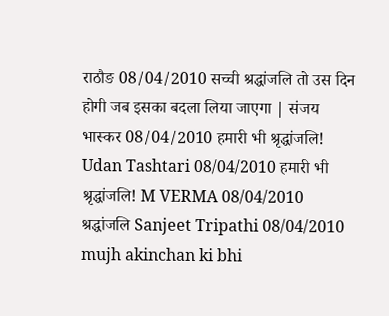राठौङ 08/04/2010 सच्ची श्रद्धांजलि तो उस दिन होगी जब इसका बदला लिया जाएगा | संजय भास्कर 08/04/2010 हमारी भी श्रृद्धांजलि! Udan Tashtari 08/04/2010 हमारी भी श्रृद्धांजलि! M VERMA 08/04/2010 श्रद्धांजलि Sanjeet Tripathi 08/04/2010 mujh akinchan ki bhi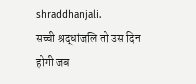shraddhanjali.
सच्ची श्रद्धांजलि तो उस दिन होगी जब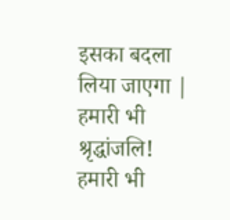इसका बदला लिया जाएगा |
हमारी भी श्रृद्धांजलि!
हमारी भी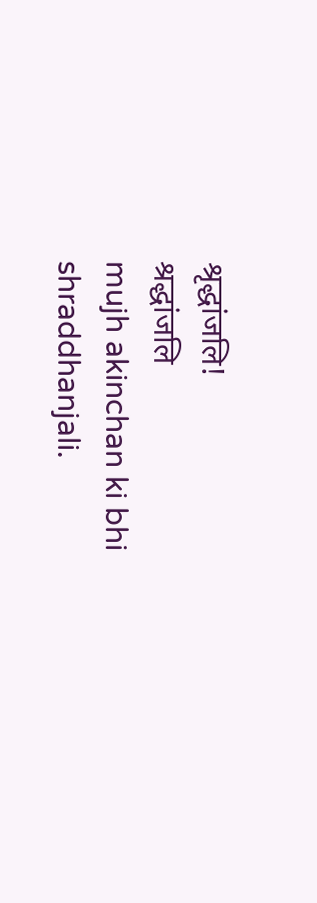श्रृद्धांजलि!
श्रद्धांजलि
mujh akinchan ki bhi shraddhanjali.